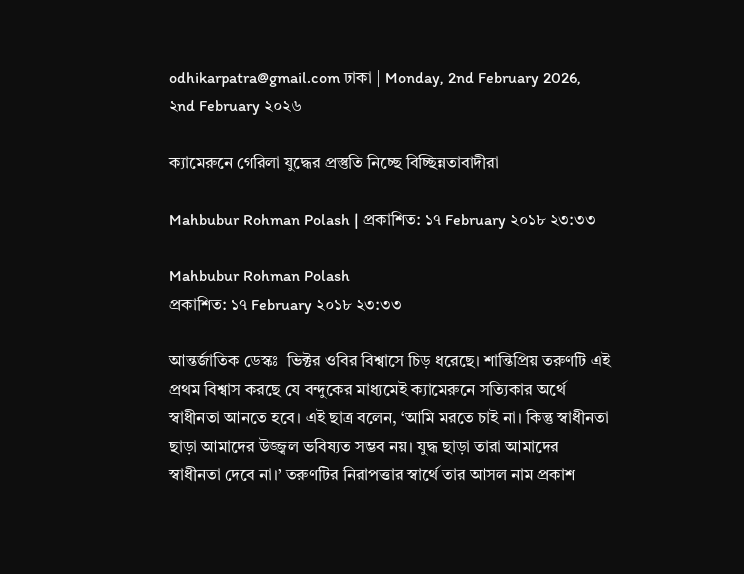odhikarpatra@gmail.com ঢাকা | Monday, 2nd February 2026, ২nd February ২০২৬

ক্যামেরুনে গেরিলা যুদ্ধের প্রস্তুতি নিচ্ছে বিচ্ছিন্নতাবাদীরা

Mahbubur Rohman Polash | প্রকাশিত: ১৭ February ২০১৮ ২৩:৩৩

Mahbubur Rohman Polash
প্রকাশিত: ১৭ February ২০১৮ ২৩:৩৩

আন্তর্জাতিক ডেস্কঃ  ভিক্টর ওবির বিশ্বাসে চিড় ধরেছে। শান্তিপ্রিয় তরুণটি এই প্রথম বিশ্বাস করছে যে বন্দুকের মাধ্যমেই ক্যামেরুনে সত্যিকার অর্থে স্বাধীনতা আনতে হবে। এই ছাত্র বলেন, ‘আমি মরতে চাই না। কিন্তু স্বাধীনতা ছাড়া আমাদের উজ্জ্বল ভবিষ্যত সম্ভব নয়। যুদ্ধ ছাড়া তারা আমাদের স্বাধীনতা দেবে না।’ তরুণটির নিরাপত্তার স্বার্থে তার আসল নাম প্রকাশ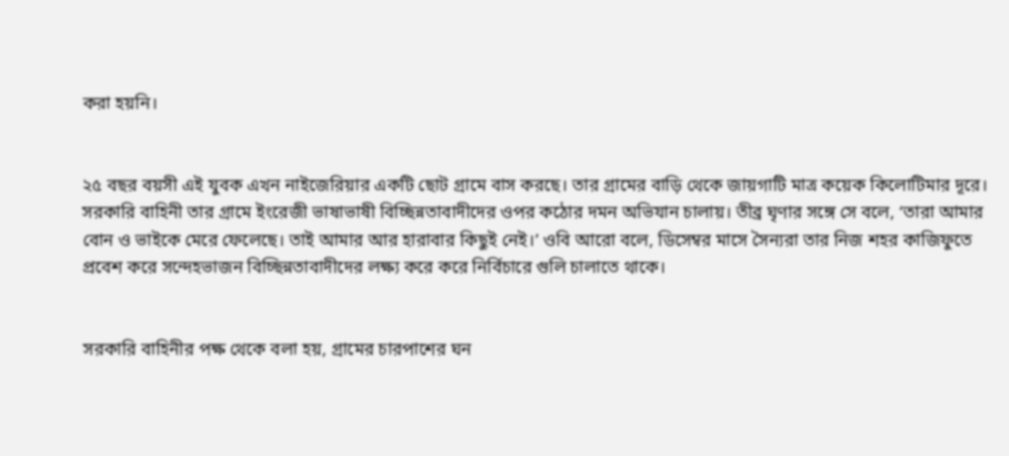করা হয়নি।


২৫ বছর বয়সী এই যুবক এখন নাইজেরিয়ার একটি ছোট গ্রামে বাস করছে। তার গ্রামের বাড়ি থেকে জায়গাটি মাত্র কয়েক কিলোটিমার দূরে। সরকারি বাহিনী তার গ্রামে ইংরেজী ভাষাভাষী বিচ্ছিন্নতাবাদীদের ওপর কঠোর দমন অভিযান চালায়। তীব্র ঘৃণার সঙ্গে সে বলে, ‘তারা আমার বোন ও ভাইকে মেরে ফেলেছে। তাই আমার আর হারাবার কিছুই নেই।’ ওবি আরো বলে, ডিসেম্বর মাসে সৈন্যরা তার নিজ শহর কাজিফুতে প্রবেশ করে সন্দেহভাজন বিচ্ছিন্নতাবাদীদের লক্ষ্য করে করে নির্বিচারে গুলি চালাতে থাকে।


সরকারি বাহিনীর পক্ষ থেকে বলা হয়, গ্রামের চারপাশের ঘন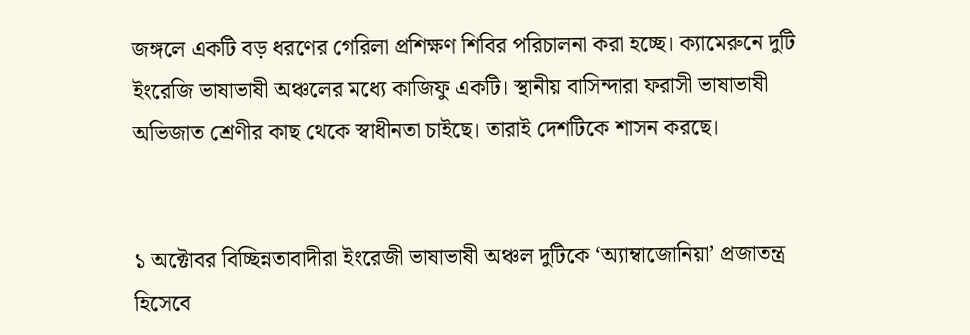জঙ্গলে একটি বড় ধরণের গেরিলা প্রশিক্ষণ শিবির পরিচালনা করা হচ্ছে। ক্যামেরুনে দুটি ইংরেজি ভাষাভাষী অঞ্চলের মধ্যে কাজিফু একটি। স্থানীয় বাসিন্দারা ফরাসী ভাষাভাষী অভিজাত শ্রেণীর কাছ থেকে স্বাধীনতা চাইছে। তারাই দেশটিকে শাসন করছে।


১ অক্টোবর বিচ্ছিন্নতাবাদীরা ইংরেজী ভাষাভাষী অঞ্চল দুটিকে ‘অ্যাম্বাজোনিয়া’ প্রজাতন্ত্র হিসেবে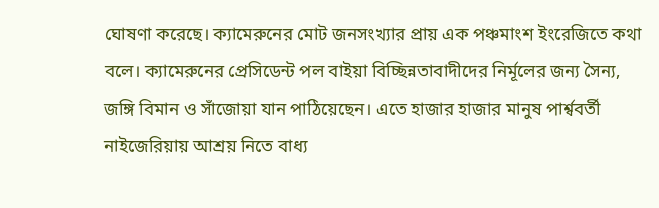ঘোষণা করেছে। ক্যামেরুনের মোট জনসংখ্যার প্রায় এক পঞ্চমাংশ ইংরেজিতে কথা বলে। ক্যামেরুনের প্রেসিডেন্ট পল বাইয়া বিচ্ছিন্নতাবাদীদের নির্মূলের জন্য সৈন্য, জঙ্গি বিমান ও সাঁজোয়া যান পাঠিয়েছেন। এতে হাজার হাজার মানুষ পার্শ্ববর্তী নাইজেরিয়ায় আশ্রয় নিতে বাধ্য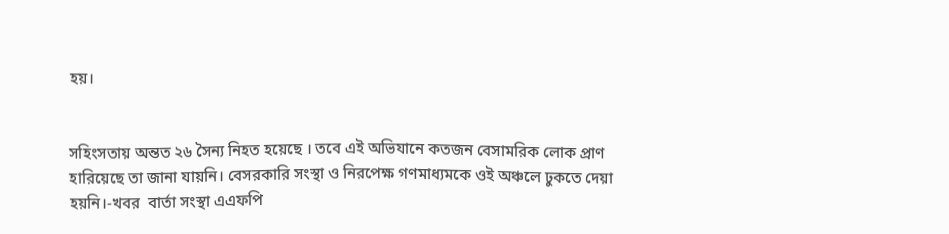হয়।


সহিংসতায় অন্তত ২৬ সৈন্য নিহত হয়েছে । তবে এই অভিযানে কতজন বেসামরিক লোক প্রাণ হারিয়েছে তা জানা যায়নি। বেসরকারি সংস্থা ও নিরপেক্ষ গণমাধ্যমকে ওই অঞ্চলে ঢুকতে দেয়া হয়নি।-খবর  বার্তা সংস্থা এএফপি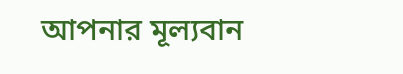আপনার মূল্যবান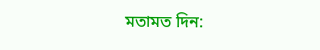মতামত দিন: